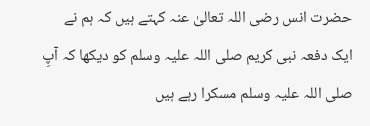حضرت انس رضی اللہ تعالیٰ عنہ کہتے ہیں کہ ہم نے ایک دفعہ نبی کریم صلی اللہ علیہ وسلم کو دیکھا کہ آپِ صلی اللہ علیہ وسلم مسکرا رہے ہیں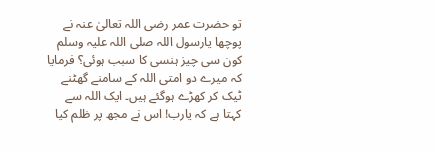تو حضرت عمر رضی اللہ تعالیٰ عنہ نے پوچھا یارسول اللہ صلی اللہ علیہ وسلم کون سی چیز ہنسی کا سبب ہوئی؟ فرمایا کہ میرے دو امتی اللہ کے سامنے گھٹنے ٹیک کر کھڑے ہوگئے ہیں۔ ایک اللہ سے کہتا ہے کہ یارب! اس نے مجھ پر ظلم کیا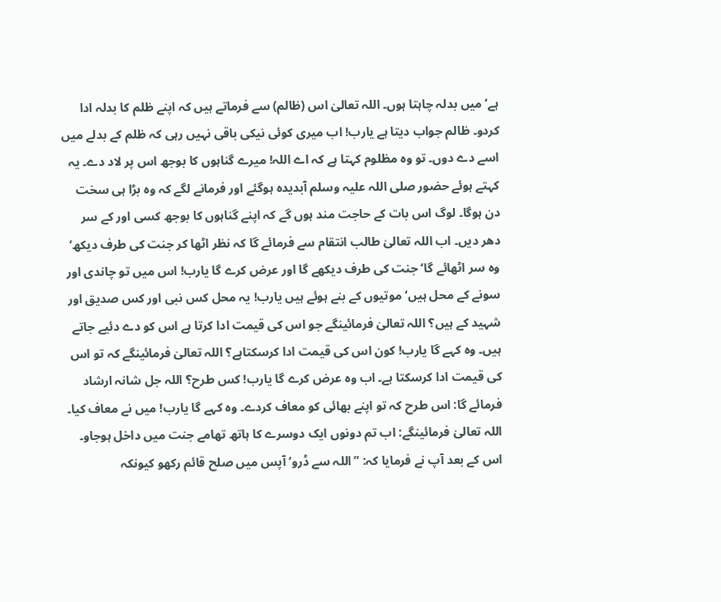ہے‘ میں بدلہ چاہتا ہوں۔ اللہ تعالیٰ اس (ظالم) سے فرماتے ہیں کہ اپنے ظلم کا بدلہ ادا کردو۔ ظالم جواب دیتا ہے یارب! اب میری کوئی نیکی باقی نہیں رہی کہ ظلم کے بدلے میں اسے دے دوں۔ تو وہ مظلوم کہتا ہے کہ اے اللہ! میرے گناہوں کا بوجھ اس پر لاد دے۔ یہ کہتے ہوئے حضور صلی اللہ علیہ وسلم آبدیدہ ہوگئے اور فرمانے لگے کہ وہ بڑا ہی سخت دن ہوگا۔ لوگ اس بات کے حاجت مند ہوں گے کہ اپنے گناہوں کا بوجھ کسی اور کے سر دھر دیں۔ اب اللہ تعالیٰ طالب انتقام سے فرمائے گا کہ نظر اٹھا کر جنت کی طرف دیکھ‘ وہ سر اٹھائے گا‘ جنت کی طرف دیکھے گا اور عرض کرے گا یارب! اس میں تو چاندی اور سونے کے محل ہیں‘ موتیوں کے بنے ہوئے ہیں یارب! یہ محل کس نبی اور کس صدیق اور شہید کے ہیں؟ اللہ تعالیٰ فرمائینگے جو اس کی قیمت ادا کرتا ہے اس کو دے دئیے جاتے ہیں۔ وہ کہے گا یارب! کون اس کی قیمت ادا کرسکتاہے؟ اللہ تعالیٰ فرمائینگے کہ تو اس کی قیمت ادا کرسکتا ہے۔ اب وہ عرض کرے گا یارب! کس طرح؟ اللہ جل شانہ ارشاد فرمائے گا: اس طرح کہ تو اپنے بھائی کو معاف کردے۔ وہ کہے گا یارب! میں نے معاف کیا۔ اللہ تعالیٰ فرمائینگے: اب تم دونوں ایک دوسرے کا ہاتھ تھامے جنت میں داخل ہوجاو۔ اس کے بعد آپ نے فرمایا کہ: ”اللہ سے ڈرو‘ آپس میں صلح قائم رکھو کیونکہ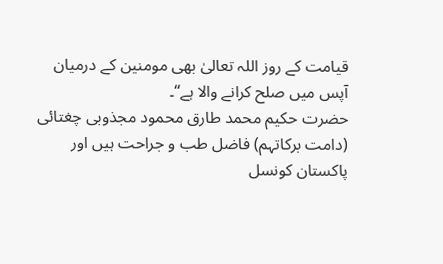قیامت کے روز اللہ تعالیٰ بھی مومنین کے درمیان آپس میں صلح کرانے والا ہے“۔
حضرت حکیم محمد طارق محمود مجذوبی چغتائی (دامت برکاتہم) فاضل طب و جراحت ہیں اور پاکستان کونسل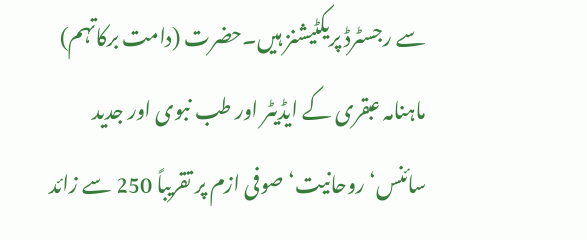سے رجسٹرڈ پریکٹیشنز ہیں۔حضرت (دامت برکاتہم) ماہنامہ عبقری کے ایڈیٹر اور طب نبوی اور جدید سائنس‘ روحانیت‘ صوفی ازم پر تقریباً 250 سے زائد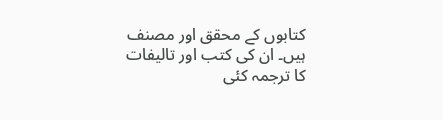کتابوں کے محقق اور مصنف ہیں۔ ان کی کتب اور تالیفات کا ترجمہ کئی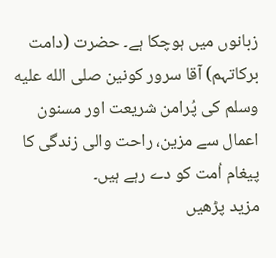زبانوں میں ہوچکا ہے۔ حضرت (دامت برکاتہم) آقا سرور کونین صلى الله عليه وسلم کی پُرامن شریعت اور مسنون اعمال سے مزین، راحت والی زندگی کا پیغام اُمت کو دے رہے ہیں۔
مزید پڑھیں